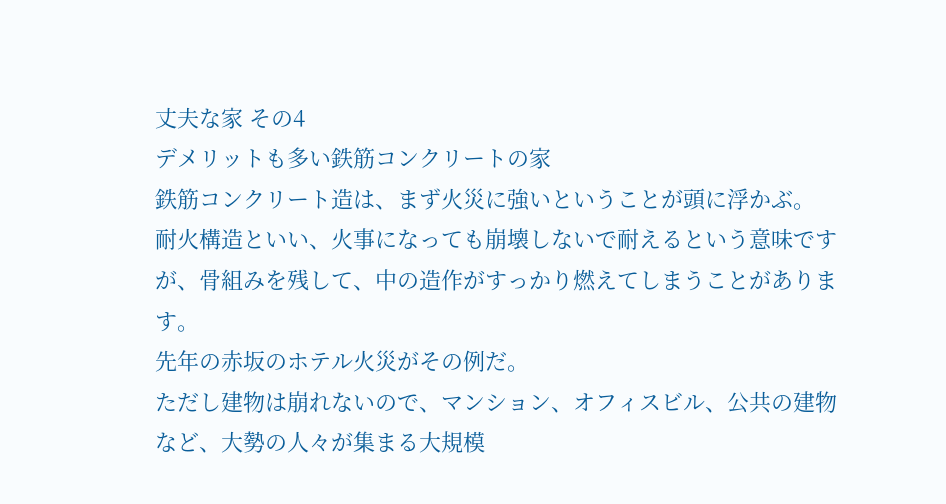丈夫な家 その4
デメリットも多い鉄筋コンクリートの家
鉄筋コンクリート造は、まず火災に強いということが頭に浮かぶ。
耐火構造といい、火事になっても崩壊しないで耐えるという意味ですが、骨組みを残して、中の造作がすっかり燃えてしまうことがあります。
先年の赤坂のホテル火災がその例だ。
ただし建物は崩れないので、マンション、オフィスビル、公共の建物など、大勢の人々が集まる大規模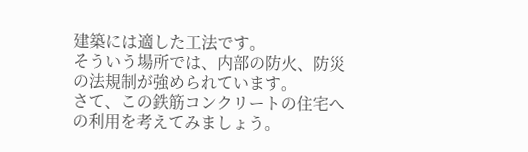建築には適した工法です。
そういう場所では、内部の防火、防災の法規制が強められています。
さて、この鉄筋コンクリートの住宅への利用を考えてみましょう。